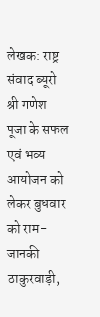लेखक: राष्ट्र संवाद ब्यूरो
श्री गणेश पूजा के सफल एवं भव्य आयोजन को लेकर बुधवार को राम-जानकी ठाकुरवाड़ी,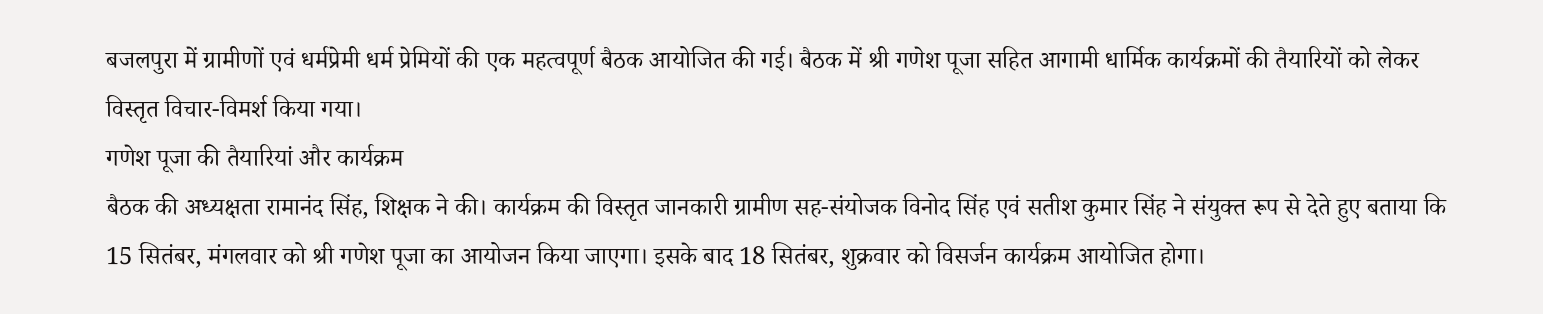बजलपुरा में ग्रामीणों एवं धर्मप्रेमी धर्म प्रेमियों की एक महत्वपूर्ण बैठक आयोजित की गई। बैठक में श्री गणेश पूजा सहित आगामी धार्मिक कार्यक्रमों की तैयारियों को लेकर विस्तृत विचार-विमर्श किया गया।
गणेश पूजा की तैयारियां और कार्यक्रम
बैठक की अध्यक्षता रामानंद सिंह, शिक्षक ने की। कार्यक्रम की विस्तृत जानकारी ग्रामीण सह-संयोजक विनोद सिंह एवं सतीश कुमार सिंह ने संयुक्त रूप से देते हुए बताया कि 15 सितंबर, मंगलवार को श्री गणेश पूजा का आयोजन किया जाएगा। इसके बाद 18 सितंबर, शुक्रवार को विसर्जन कार्यक्रम आयोजित होगा।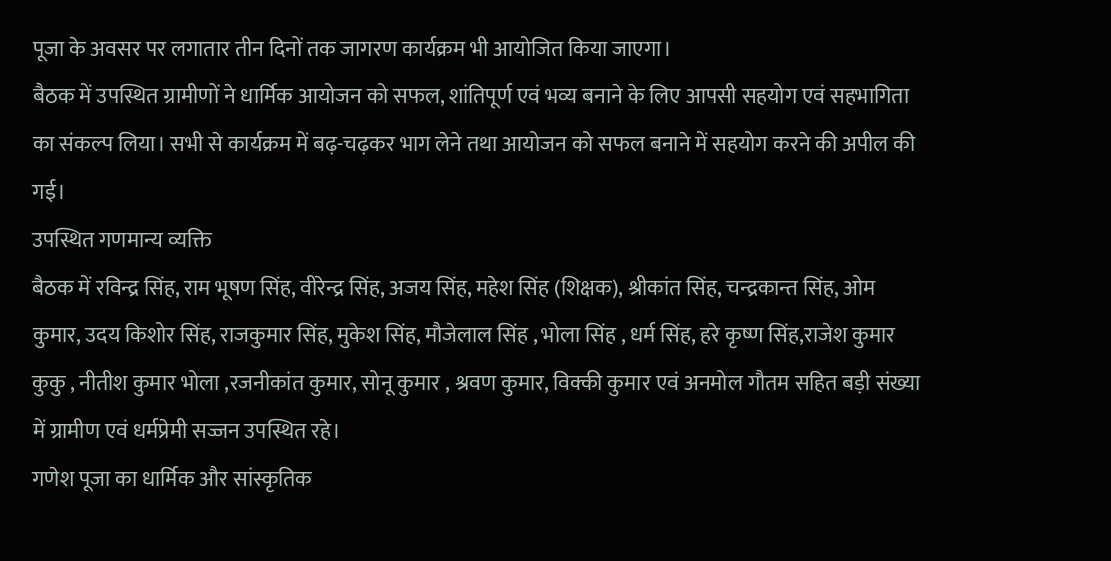पूजा के अवसर पर लगातार तीन दिनों तक जागरण कार्यक्रम भी आयोजित किया जाएगा।
बैठक में उपस्थित ग्रामीणों ने धार्मिक आयोजन को सफल, शांतिपूर्ण एवं भव्य बनाने के लिए आपसी सहयोग एवं सहभागिता का संकल्प लिया। सभी से कार्यक्रम में बढ़-चढ़कर भाग लेने तथा आयोजन को सफल बनाने में सहयोग करने की अपील की गई।
उपस्थित गणमान्य व्यक्ति
बैठक में रविन्द्र सिंह, राम भूषण सिंह, वीरेन्द्र सिंह, अजय सिंह, महेश सिंह (शिक्षक), श्रीकांत सिंह, चन्द्रकान्त सिंह, ओम कुमार, उदय किशोर सिंह, राजकुमार सिंह, मुकेश सिंह, मौजेलाल सिंह , भोला सिंह , धर्म सिंह, हरे कृष्ण सिंह,राजेश कुमार कुकु , नीतीश कुमार भोला ,रजनीकांत कुमार, सोनू कुमार , श्रवण कुमार, विक्की कुमार एवं अनमोल गौतम सहित बड़ी संख्या में ग्रामीण एवं धर्मप्रेमी सज्जन उपस्थित रहे।
गणेश पूजा का धार्मिक और सांस्कृतिक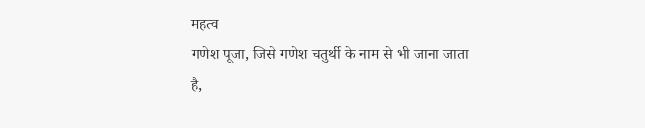महत्व
गणेश पूजा, जिसे गणेश चतुर्थी के नाम से भी जाना जाता है,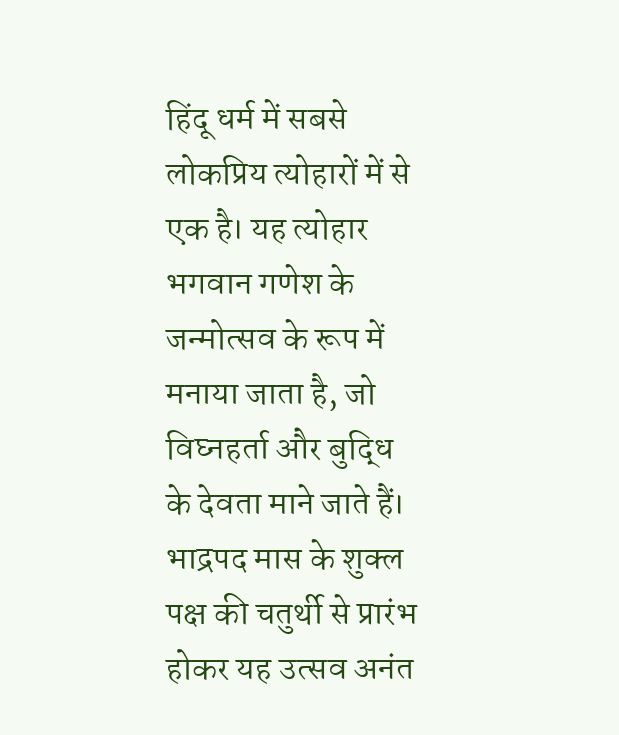हिंदू धर्म में सबसे लोकप्रिय त्योहारों में से एक है। यह त्योहार भगवान गणेश के जन्मोत्सव के रूप में मनाया जाता है, जो विघ्नहर्ता और बुद्धि के देवता माने जाते हैं। भाद्रपद मास के शुक्ल पक्ष की चतुर्थी से प्रारंभ होकर यह उत्सव अनंत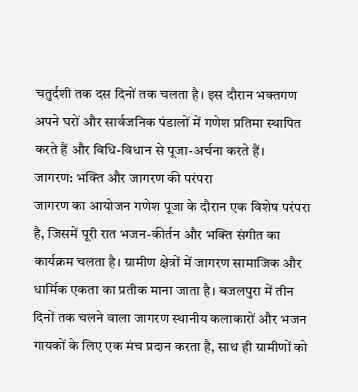चतुर्दशी तक दस दिनों तक चलता है। इस दौरान भक्तगण अपने घरों और सार्वजनिक पंडालों में गणेश प्रतिमा स्थापित करते हैं और विधि-विधान से पूजा-अर्चना करते हैं।
जागरण: भक्ति और जागरण की परंपरा
जागरण का आयोजन गणेश पूजा के दौरान एक विशेष परंपरा है, जिसमें पूरी रात भजन-कीर्तन और भक्ति संगीत का कार्यक्रम चलता है। ग्रामीण क्षेत्रों में जागरण सामाजिक और धार्मिक एकता का प्रतीक माना जाता है। बजलपुरा में तीन दिनों तक चलने वाला जागरण स्थानीय कलाकारों और भजन गायकों के लिए एक मंच प्रदान करता है, साथ ही ग्रामीणों को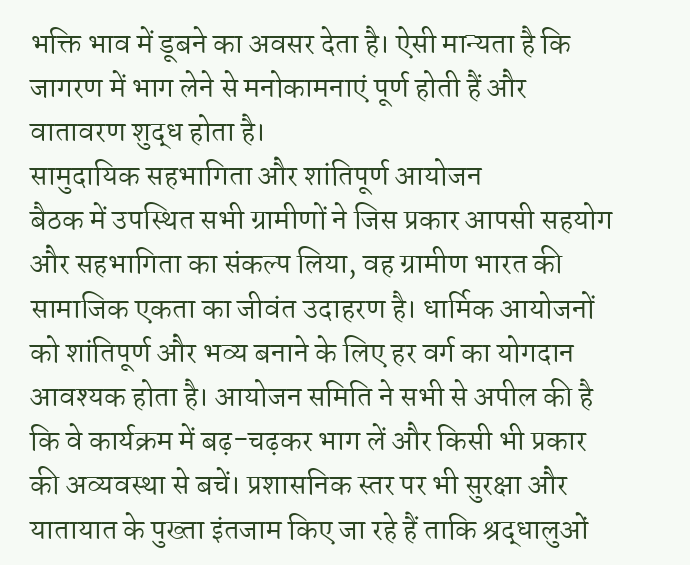भक्ति भाव में डूबने का अवसर देता है। ऐसी मान्यता है कि जागरण में भाग लेने से मनोकामनाएं पूर्ण होती हैं और वातावरण शुद्ध होता है।
सामुदायिक सहभागिता और शांतिपूर्ण आयोजन
बैठक में उपस्थित सभी ग्रामीणों ने जिस प्रकार आपसी सहयोग और सहभागिता का संकल्प लिया, वह ग्रामीण भारत की सामाजिक एकता का जीवंत उदाहरण है। धार्मिक आयोजनों को शांतिपूर्ण और भव्य बनाने के लिए हर वर्ग का योगदान आवश्यक होता है। आयोजन समिति ने सभी से अपील की है कि वे कार्यक्रम में बढ़-चढ़कर भाग लें और किसी भी प्रकार की अव्यवस्था से बचें। प्रशासनिक स्तर पर भी सुरक्षा और यातायात के पुख्ता इंतजाम किए जा रहे हैं ताकि श्रद्धालुओं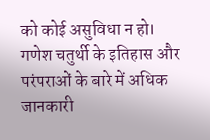को कोई असुविधा न हो।
गणेश चतुर्थी के इतिहास और परंपराओं के बारे में अधिक जानकारी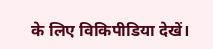के लिए विकिपीडिया देखें।